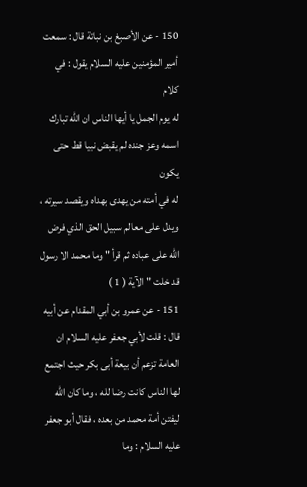150 - عن الأصبغ بن نباتة قال : سمعت أمير المؤمنين عليه السلام يقول : في كلام
له يوم الجمل يا أيها الناس ان الله تبارك اسمه وعز جنده لم يقبض نبيا قط حتى يكون
له في أمته من يهدى بهداه ويقصد سيرته ، ويدل على معالم سبيل الحق الذي فرض
الله على عباده ثم قرأ " وما محمد الا رسول قد خلت " الآية ( 1 )
151 - عن عمرو بن أبي المقدام عن أبيه قال : قلت لأبي جعفر عليه السلام ان
العامة تزعم أن بيعة أبى بكر حيث اجتمع لها الناس كانت رضا لله ، وما كان الله
ليفتن أمة محمد من بعده ، فقال أبو جعفر عليه السلام : وما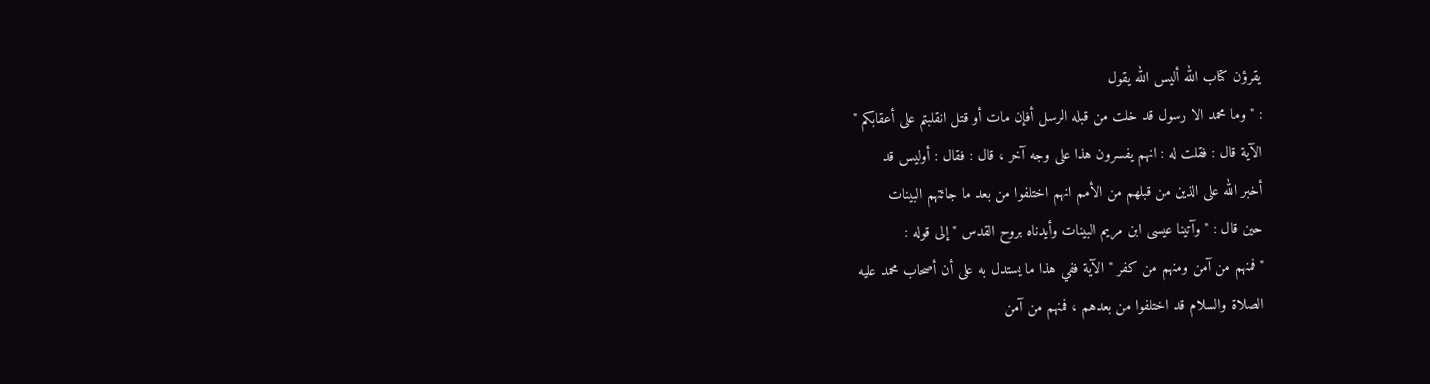يقرؤن كتاب الله أليس الله يقول
: " وما محمد الا رسول قد خلت من قبله الرسل أفإن مات أو قتل انقلبتم على أعقابكم "
الآية قال : فقلت له : انهم يفسرون هذا على وجه آخر ، قال : فقال : أوليس قد
أخبر الله على الذين من قبلهم من الأمم انهم اختلفوا من بعد ما جائتهم البينات
حين قال : " وآتينا عيسى ابن مريم البينات وأيدناه بروح القدس " إلى قوله :
" فمنهم من آمن ومنهم من كفر " الآية ففي هذا ما يستدل به على أن أصحاب محمد عليه
الصلاة والسلام قد اختلفوا من بعدهم ، فمنهم من آمن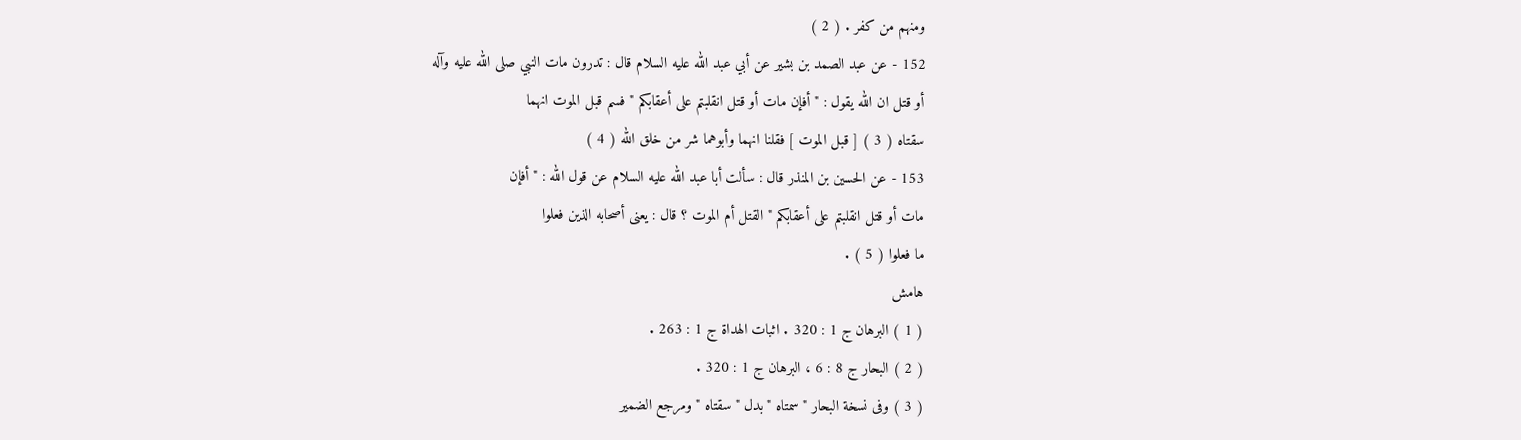ومنهم من كفر . ( 2 )
152 - عن عبد الصمد بن بشير عن أبي عبد الله عليه السلام قال : تدرون مات النبي صلى الله عليه وآله
أو قتل ان الله يقول : " أفإن مات أو قتل انقلبتم على أعقابكم " فسم قبل الموت انهما
سقتاه ( 3 ) [ قبل الموت ] فقلنا انهما وأبوهما شر من خلق الله ( 4 )
153 - عن الحسين بن المنذر قال : سألت أبا عبد الله عليه السلام عن قول الله : " أفإن
مات أو قتل انقلبتم على أعقابكم " القتل أم الموت ؟ قال : يعنى أصحابه الذين فعلوا
ما فعلوا ( 5 ) .
هامش
( 1 ) البرهان ج 1 : 320 . اثبات الهداة ج 1 : 263 .
( 2 ) البحار ج 8 : 6 ، البرهان ج 1 : 320 .
( 3 ) وفى نسخة البحار " سمتاه " بدل " سقتاه " ومرجع الضمير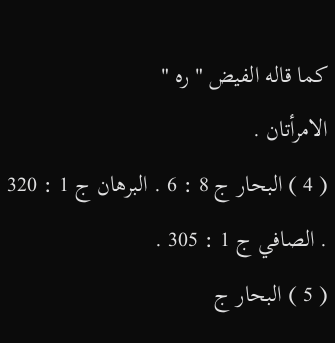كما قاله الفيض " ره "
الامرأتان .
( 4 ) البحار ج 8 : 6 . البرهان ج 1 : 320 . الصافي ج 1 : 305 .
( 5 ) البحار ج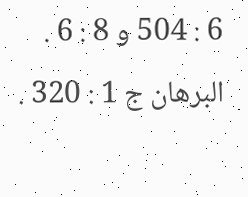6 : 504 و 8 : 6 . البرهان ج 1 : 320 .